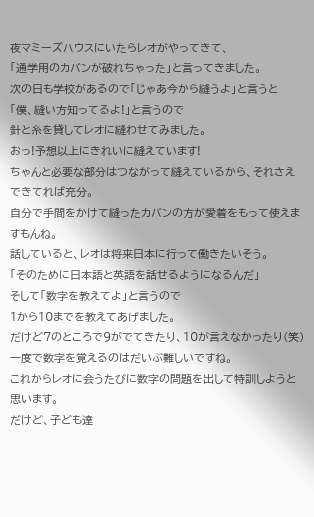夜マミーズハウスにいたらレオがやってきて、
「通学用のカバンが破れちゃった」と言ってきました。
次の日も学校があるので「じゃあ今から縫うよ」と言うと
「僕、縫い方知ってるよ!」と言うので
針と糸を貸してレオに縫わせてみました。
おっ!予想以上にきれいに縫えています!
ちゃんと必要な部分はつながって縫えているから、それさえできてれば充分。
自分で手間をかけて縫ったカバンの方が愛着をもって使えますもんね。
話していると、レオは将来日本に行って働きたいそう。
「そのために日本語と英語を話せるようになるんだ」
そして「数字を教えてよ」と言うので
1から10までを教えてあげました。
だけど7のところで9がでてきたり、10が言えなかったり(笑)
一度で数字を覚えるのはだいぶ難しいですね。
これからレオに会うたびに数字の問題を出して特訓しようと思います。
だけど、子ども達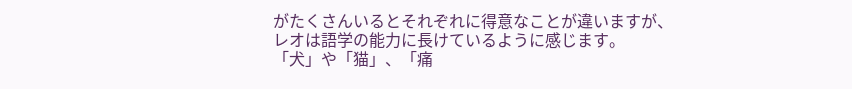がたくさんいるとそれぞれに得意なことが違いますが、
レオは語学の能力に長けているように感じます。
「犬」や「猫」、「痛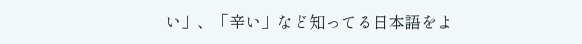い」、「辛い」など知ってる日本語をよ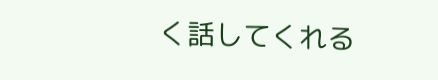く話してくれる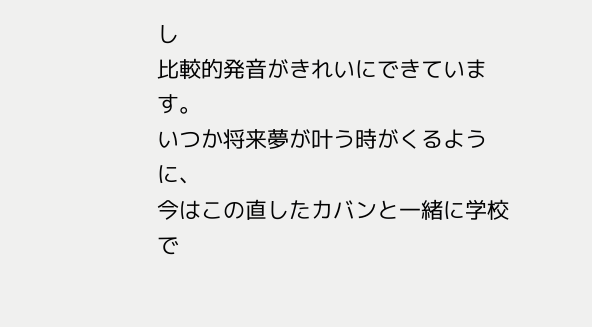し
比較的発音がきれいにできています。
いつか将来夢が叶う時がくるように、
今はこの直したカバンと一緒に学校で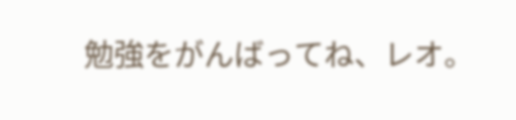勉強をがんばってね、レオ。